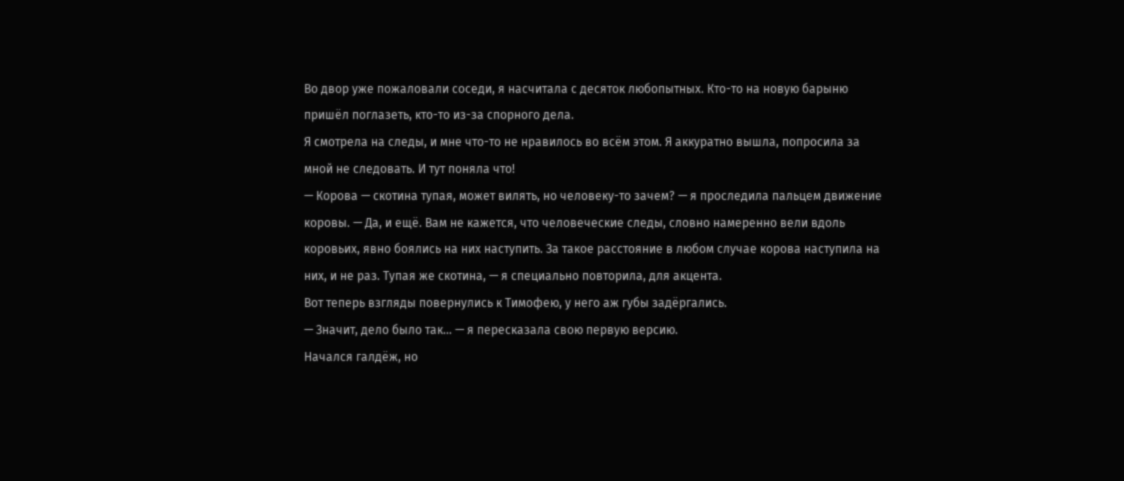Во двор уже пожаловали соседи, я насчитала с десяток любопытных. Кто-то на новую барыню пришёл поглазеть, кто-то из-за спорного дела.
Я смотрела на следы, и мне что-то не нравилось во всём этом. Я аккуратно вышла, попросила за мной не следовать. И тут поняла что!
— Корова — скотина тупая, может вилять, но человеку-то зачем? — я проследила пальцем движение коровы. — Да, и ещё. Вам не кажется, что человеческие следы, словно намеренно вели вдоль коровьих, явно боялись на них наступить. За такое расстояние в любом случае корова наступила на них, и не раз. Тупая же скотина, — я специально повторила, для акцента.
Вот теперь взгляды повернулись к Тимофею, у него аж губы задёргались.
— Значит, дело было так… — я пересказала свою первую версию.
Начался галдёж, но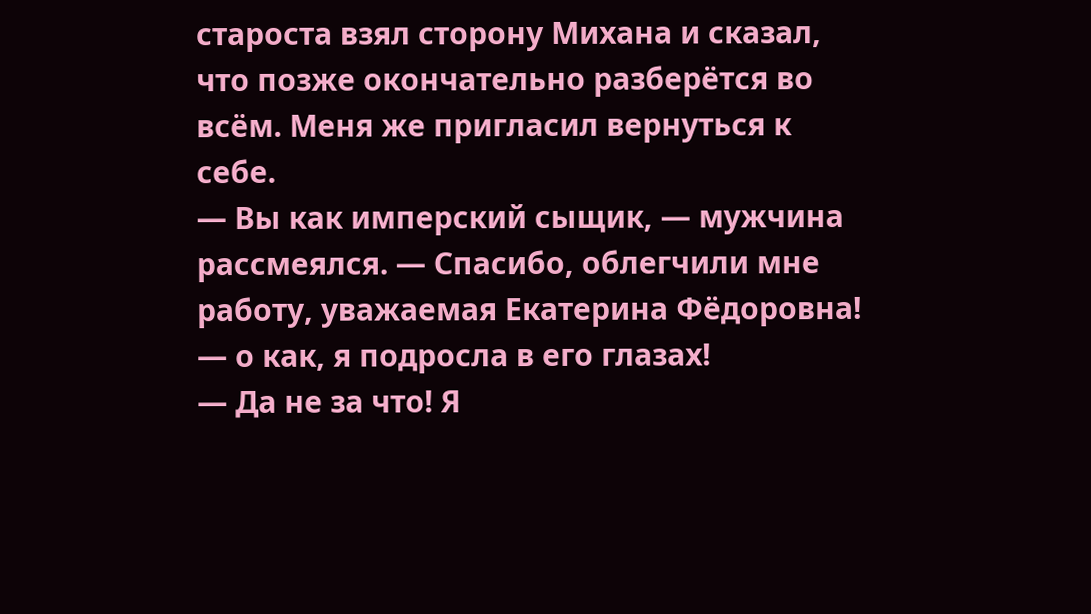староста взял сторону Михана и сказал, что позже окончательно разберётся во всём. Меня же пригласил вернуться к себе.
— Вы как имперский сыщик, — мужчина рассмеялся. — Спасибо, облегчили мне работу, уважаемая Екатерина Фёдоровна! — о как, я подросла в его глазах!
— Да не за что! Я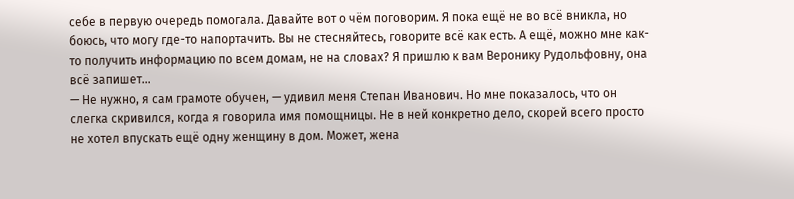себе в первую очередь помогала. Давайте вот о чём поговорим. Я пока ещё не во всё вникла, но боюсь, что могу где-то напортачить. Вы не стесняйтесь, говорите всё как есть. А ещё, можно мне как-то получить информацию по всем домам, не на словах? Я пришлю к вам Веронику Рудольфовну, она всё запишет…
— Не нужно, я сам грамоте обучен, — удивил меня Степан Иванович. Но мне показалось, что он слегка скривился, когда я говорила имя помощницы. Не в ней конкретно дело, скорей всего просто не хотел впускать ещё одну женщину в дом. Может, жена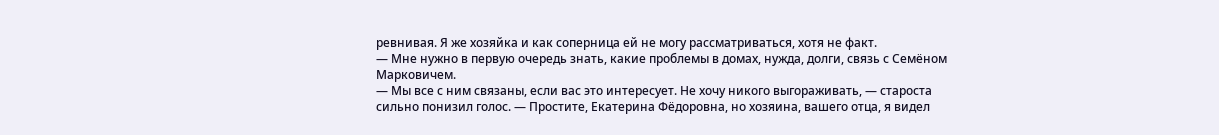ревнивая. Я же хозяйка и как соперница ей не могу рассматриваться, хотя не факт.
— Мне нужно в первую очередь знать, какие проблемы в домах, нужда, долги, связь с Семёном Марковичем.
— Мы все с ним связаны, если вас это интересует. Не хочу никого выгораживать, — староста сильно понизил голос. — Простите, Екатерина Фёдоровна, но хозяина, вашего отца, я видел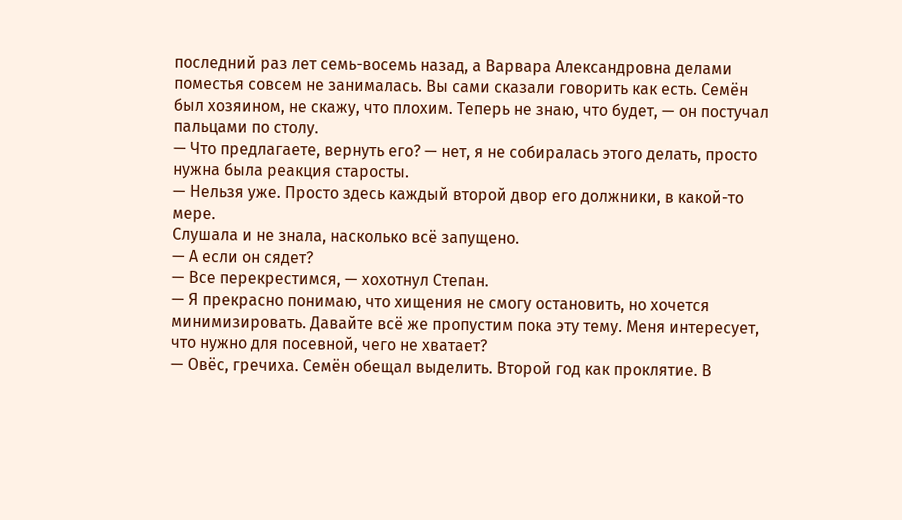последний раз лет семь-восемь назад, а Варвара Александровна делами поместья совсем не занималась. Вы сами сказали говорить как есть. Семён был хозяином, не скажу, что плохим. Теперь не знаю, что будет, — он постучал пальцами по столу.
— Что предлагаете, вернуть его? — нет, я не собиралась этого делать, просто нужна была реакция старосты.
— Нельзя уже. Просто здесь каждый второй двор его должники, в какой-то мере.
Слушала и не знала, насколько всё запущено.
— А если он сядет?
— Все перекрестимся, — хохотнул Степан.
— Я прекрасно понимаю, что хищения не смогу остановить, но хочется минимизировать. Давайте всё же пропустим пока эту тему. Меня интересует, что нужно для посевной, чего не хватает?
— Овёс, гречиха. Семён обещал выделить. Второй год как проклятие. В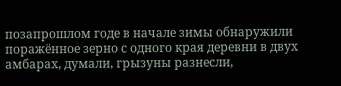позапрошлом годе в начале зимы обнаружили поражённое зерно с одного края деревни в двух амбарах, думали, грызуны разнесли,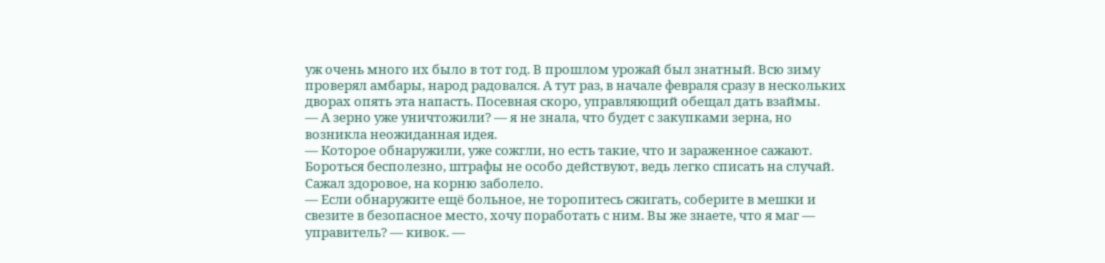уж очень много их было в тот год. В прошлом урожай был знатный. Всю зиму проверял амбары, народ радовался. А тут раз, в начале февраля сразу в нескольких дворах опять эта напасть. Посевная скоро, управляющий обещал дать взаймы.
— А зерно уже уничтожили? — я не знала, что будет с закупками зерна, но возникла неожиданная идея.
— Которое обнаружили, уже сожгли, но есть такие, что и зараженное сажают. Бороться бесполезно, штрафы не особо действуют, ведь легко списать на случай. Сажал здоровое, на корню заболело.
— Если обнаружите ещё больное, не торопитесь сжигать, соберите в мешки и свезите в безопасное место, хочу поработать с ним. Вы же знаете, что я маг — управитель? — кивок. —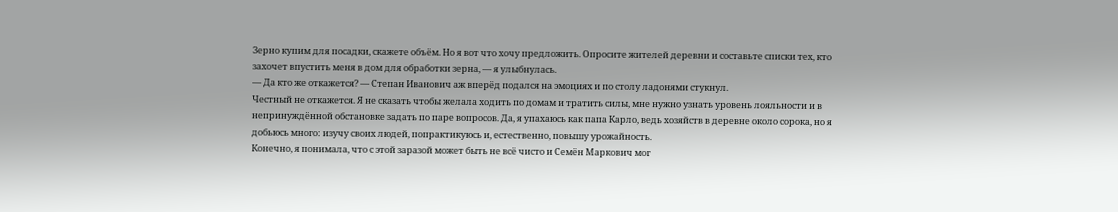Зерно купим для посадки, скажете объём. Но я вот что хочу предложить. Опросите жителей деревни и составьте списки тех, кто захочет впустить меня в дом для обработки зерна, — я улыбнулась.
— Да кто же откажется? — Степан Иванович аж вперёд подался на эмоциях и по столу ладонями стукнул.
Честный не откажется. Я не сказать чтобы желала ходить по домам и тратить силы, мне нужно узнать уровень лояльности и в непринуждённой обстановке задать по паре вопросов. Да, я упахаюсь как папа Карло, ведь хозяйств в деревне около сорока, но я добьюсь много: изучу своих людей, попрактикуюсь и, естественно, повышу урожайность.
Конечно, я понимала, что с этой заразой может быть не всё чисто и Семён Маркович мог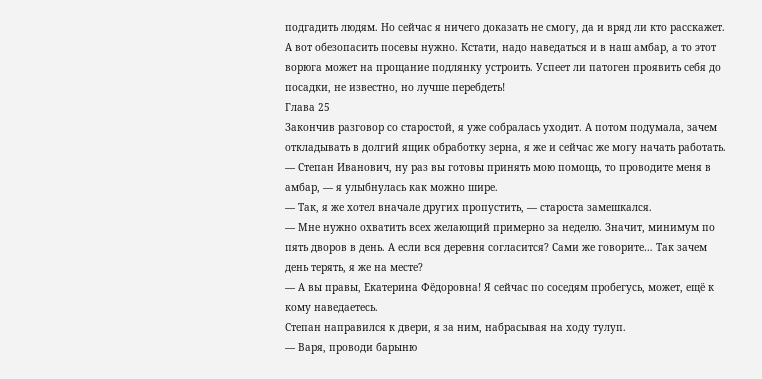подгадить людям. Но сейчас я ничего доказать не смогу, да и вряд ли кто расскажет. А вот обезопасить посевы нужно. Кстати, надо наведаться и в наш амбар, а то этот ворюга может на прощание подлянку устроить. Успеет ли патоген проявить себя до посадки, не известно, но лучше перебдеть!
Глава 25
Закончив разговор со старостой, я уже собралась уходит. А потом подумала, зачем откладывать в долгий ящик обработку зерна, я же и сейчас же могу начать работать.
— Степан Иванович, ну раз вы готовы принять мою помощь, то проводите меня в амбар, — я улыбнулась как можно шире.
— Так, я же хотел вначале других пропустить, — староста замешкался.
— Мне нужно охватить всех желающий примерно за неделю. Значит, минимум по пять дворов в день. А если вся деревня согласится? Сами же говорите… Так зачем день терять, я же на месте?
— А вы правы, Екатерина Фёдоровна! Я сейчас по соседям пробегусь, может, ещё к кому наведаетесь.
Степан направился к двери, я за ним, набрасывая на ходу тулуп.
— Варя, проводи барыню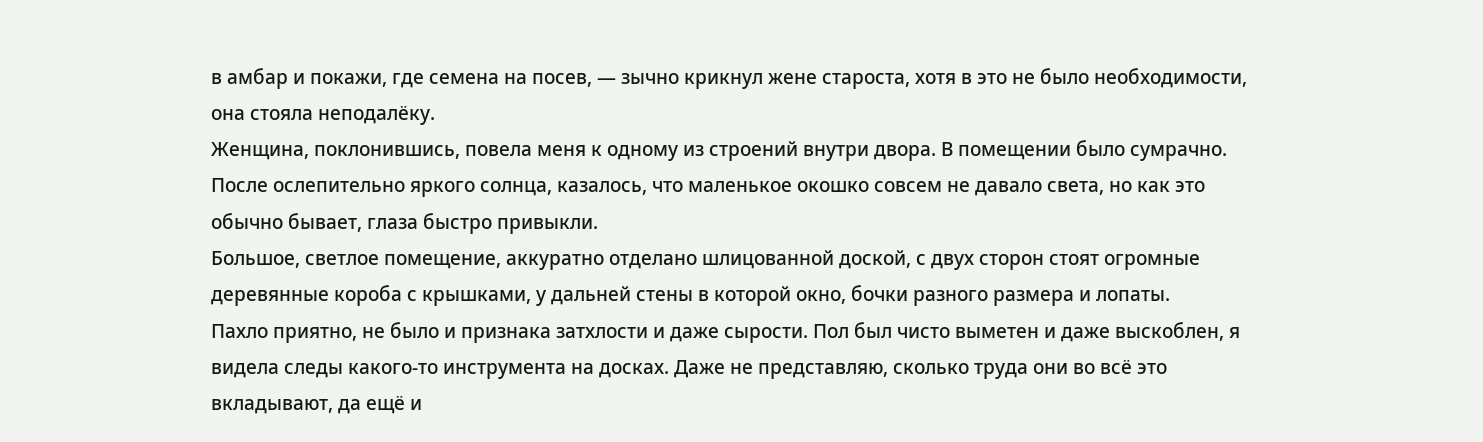в амбар и покажи, где семена на посев, — зычно крикнул жене староста, хотя в это не было необходимости, она стояла неподалёку.
Женщина, поклонившись, повела меня к одному из строений внутри двора. В помещении было сумрачно. После ослепительно яркого солнца, казалось, что маленькое окошко совсем не давало света, но как это обычно бывает, глаза быстро привыкли.
Большое, светлое помещение, аккуратно отделано шлицованной доской, с двух сторон стоят огромные деревянные короба с крышками, у дальней стены в которой окно, бочки разного размера и лопаты.
Пахло приятно, не было и признака затхлости и даже сырости. Пол был чисто выметен и даже выскоблен, я видела следы какого-то инструмента на досках. Даже не представляю, сколько труда они во всё это вкладывают, да ещё и